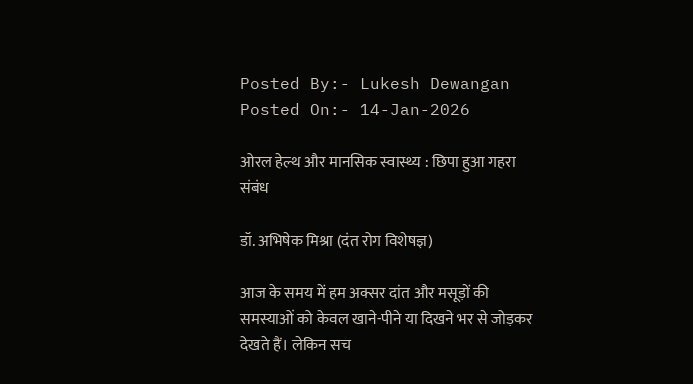Posted By:- Lukesh Dewangan
Posted On:- 14-Jan-2026

ओरल हेल्थ और मानसिक स्वास्थ्य : छिपा हुआ गहरा संबंध

डॉ. अभिषेक मिश्रा (दंत रोग विशेषज्ञ)

आज के समय में हम अक्सर दांत और मसूड़ों की समस्याओं को केवल खाने-पीने या दिखने भर से जोड़कर देखते हैं। लेकिन सच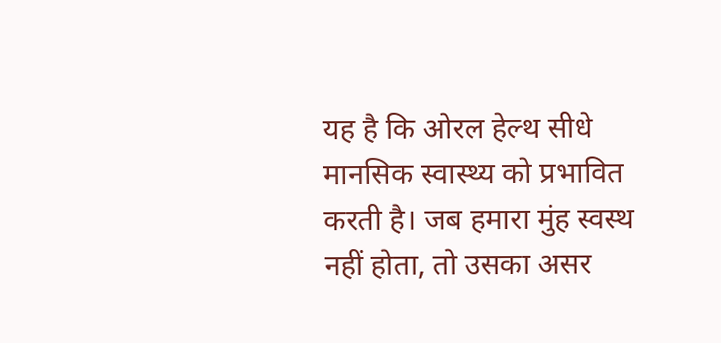यह है कि ओरल हेल्थ सीधे मानसिक स्वास्थ्य को प्रभावित करती है। जब हमारा मुंह स्वस्थ नहीं होता, तो उसका असर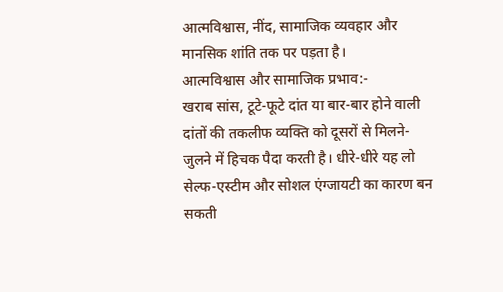आत्मविश्वास, नींद, सामाजिक व्यवहार और मानसिक शांति तक पर पड़ता है।
आत्मविश्वास और सामाजिक प्रभाव:-
खराब सांस, टूटे-फूटे दांत या बार-बार होने वाली दांतों की तकलीफ व्यक्ति को दूसरों से मिलने-जुलने में हिचक पैदा करती है। धीरे-धीरे यह लो सेल्फ-एस्टीम और सोशल एंग्जायटी का कारण बन सकती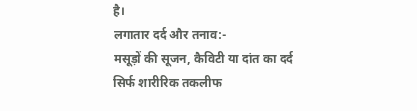है।
लगातार दर्द और तनाव:-
मसूड़ों की सूजन, कैविटी या दांत का दर्द सिर्फ शारीरिक तकलीफ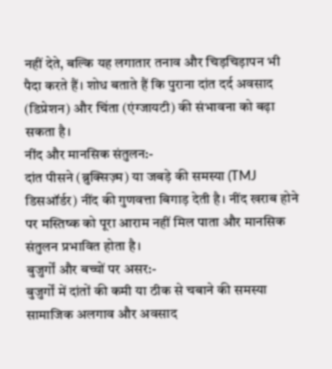नहीं देते, बल्कि यह लगातार तनाव और चिड़चिड़ापन भी पैदा करते हैं। शोध बताते हैं कि पुराना दांत दर्द अवसाद (डिप्रेशन) और चिंता (एंग्जायटी) की संभावना को बढ़ा सकता है।
नींद और मानसिक संतुलन:-
दांत पीसने (ब्रुक्सिज़्म) या जबड़े की समस्या (TMJ डिसऑर्डर) नींद की गुणवत्ता बिगाड़ देती है। नींद खराब होने पर मस्तिष्क को पूरा आराम नहीं मिल पाता और मानसिक संतुलन प्रभावित होता है।
बुजुर्गों और बच्चों पर असर:-
बुजुर्गों में दांतों की कमी या ठीक से चबाने की समस्या सामाजिक अलगाव और अवसाद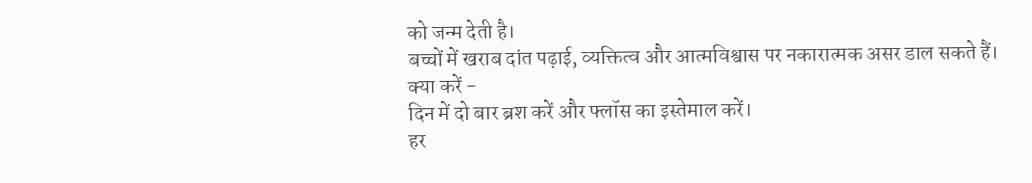को जन्म देती है।
बच्चों में खराब दांत पढ़ाई, व्यक्तित्व और आत्मविश्वास पर नकारात्मक असर डाल सकते हैं।
क्या करें -
दिन में दो बार ब्रश करें और फ्लॉस का इस्तेमाल करें।
हर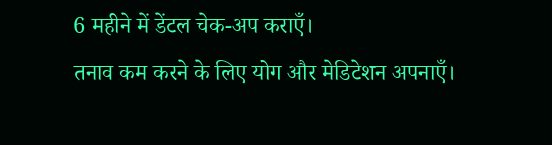6 महीने में डेंटल चेक-अप कराएँ।
तनाव कम करने के लिए योग और मेडिटेशन अपनाएँ।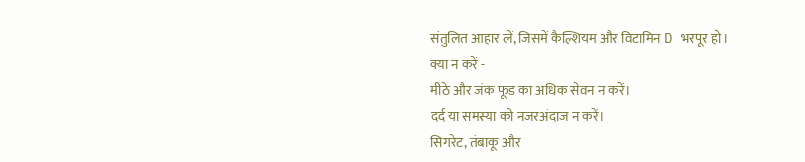संतुलित आहार लें, जिसमें कैल्शियम और विटामिन D भरपूर हो।
क्या न करें -
मीठे और जंक फूड का अधिक सेवन न करें।
दर्द या समस्या को नजरअंदाज न करें।
सिगरेट, तंबाकू और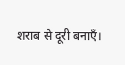शराब से दूरी बनाएँ।